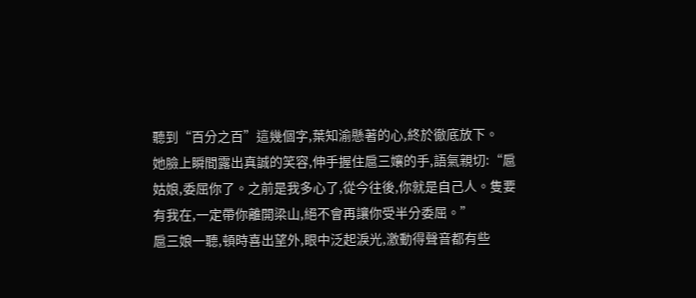聽到“百分之百”這幾個字,葉知渝懸著的心,終於徹底放下。
她臉上瞬間露出真誠的笑容,伸手握住扈三孃的手,語氣親切:“扈姑娘,委屈你了。之前是我多心了,從今往後,你就是自己人。隻要有我在,一定帶你離開梁山,絕不會再讓你受半分委屈。”
扈三娘一聽,頓時喜出望外,眼中泛起淚光,激動得聲音都有些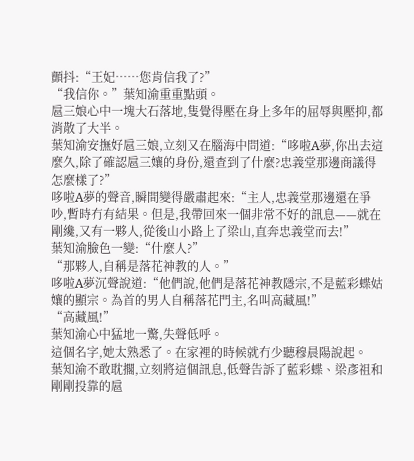顫抖:“王妃……您肯信我了?”
“我信你。”葉知渝重重點頭。
扈三娘心中一塊大石落地,隻覺得壓在身上多年的屈辱與壓抑,都消散了大半。
葉知渝安撫好扈三娘,立刻又在腦海中問道:“哆啦A夢,你出去這麼久,除了確認扈三孃的身份,還查到了什麼?忠義堂那邊商議得怎麼樣了?”
哆啦A夢的聲音,瞬間變得嚴肅起來:“主人,忠義堂那邊還在爭吵,暫時冇有結果。但是,我帶回來一個非常不好的訊息——就在剛纔,又有一夥人,從後山小路上了梁山,直奔忠義堂而去!”
葉知渝臉色一變:“什麼人?”
“那夥人,自稱是落花神教的人。”
哆啦A夢沉聲說道:“他們說,他們是落花神教隱宗,不是藍彩蝶姑孃的顯宗。為首的男人自稱落花門主,名叫高藏風!”
“高藏風!”
葉知渝心中猛地一驚,失聲低呼。
這個名字,她太熟悉了。在家裡的時候就冇少聽穆晨陽說起。
葉知渝不敢耽擱,立刻將這個訊息,低聲告訴了藍彩蝶、梁彥祖和剛剛投靠的扈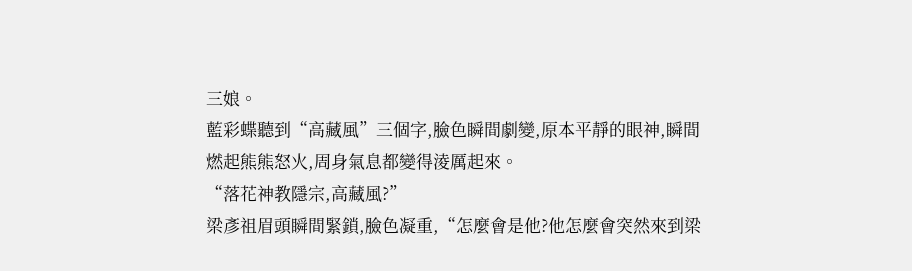三娘。
藍彩蝶聽到“高藏風”三個字,臉色瞬間劇變,原本平靜的眼神,瞬間燃起熊熊怒火,周身氣息都變得淩厲起來。
“落花神教隱宗,高藏風?”
梁彥祖眉頭瞬間緊鎖,臉色凝重,“怎麼會是他?他怎麼會突然來到梁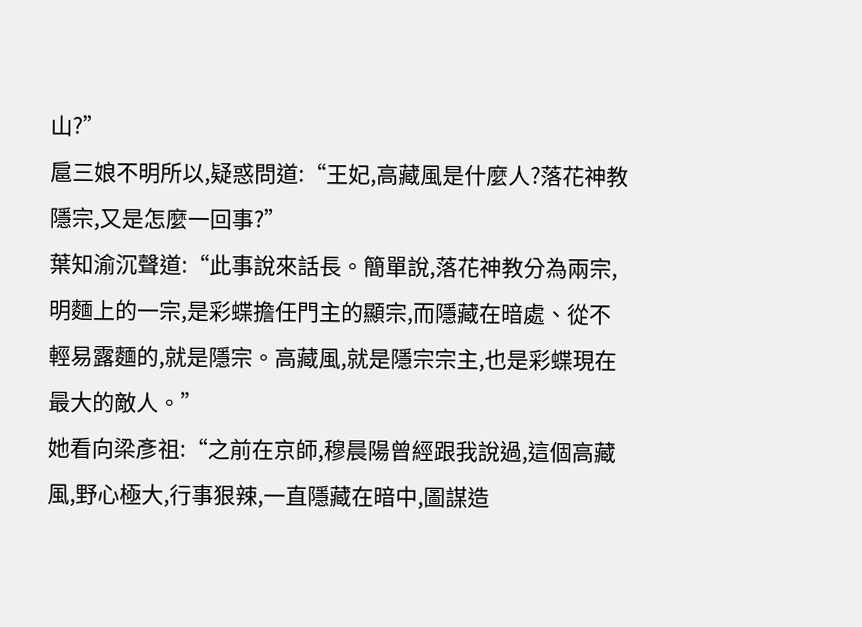山?”
扈三娘不明所以,疑惑問道:“王妃,高藏風是什麼人?落花神教隱宗,又是怎麼一回事?”
葉知渝沉聲道:“此事說來話長。簡單說,落花神教分為兩宗,明麵上的一宗,是彩蝶擔任門主的顯宗,而隱藏在暗處、從不輕易露麵的,就是隱宗。高藏風,就是隱宗宗主,也是彩蝶現在最大的敵人。”
她看向梁彥祖:“之前在京師,穆晨陽曾經跟我說過,這個高藏風,野心極大,行事狠辣,一直隱藏在暗中,圖謀造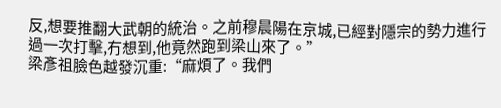反,想要推翻大武朝的統治。之前穆晨陽在京城,已經對隱宗的勢力進行過一次打擊,冇想到,他竟然跑到梁山來了。”
梁彥祖臉色越發沉重:“麻煩了。我們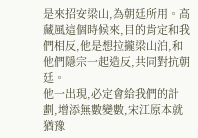是來招安梁山,為朝廷所用。高藏風這個時候來,目的肯定和我們相反,他是想拉攏梁山泊,和他們隱宗一起造反,共同對抗朝廷。
他一出現,必定會給我們的計劃,增添無數變數,宋江原本就猶豫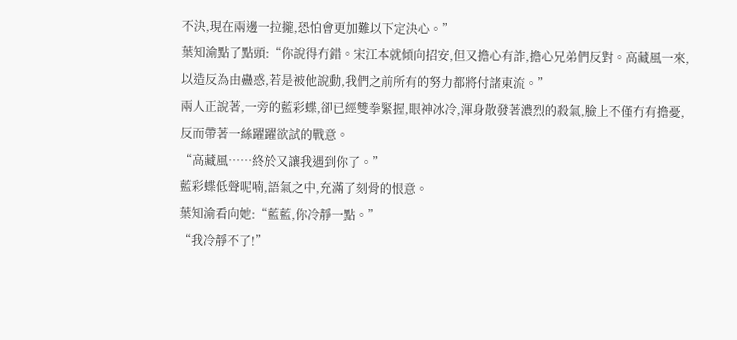不決,現在兩邊一拉攏,恐怕會更加難以下定決心。”
葉知渝點了點頭:“你說得冇錯。宋江本就傾向招安,但又擔心有詐,擔心兄弟們反對。高藏風一來,以造反為由蠱惑,若是被他說動,我們之前所有的努力都將付諸東流。”
兩人正說著,一旁的藍彩蝶,卻已經雙拳緊握,眼神冰冷,渾身散發著濃烈的殺氣,臉上不僅冇有擔憂,反而帶著一絲躍躍欲試的戰意。
“高藏風……終於又讓我遇到你了。”
藍彩蝶低聲呢喃,語氣之中,充滿了刻骨的恨意。
葉知渝看向她:“藍藍,你冷靜一點。”
“我冷靜不了!”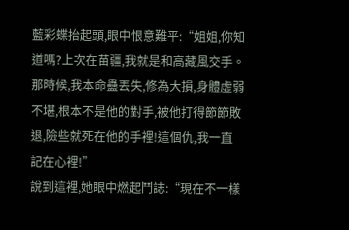藍彩蝶抬起頭,眼中恨意難平:“姐姐,你知道嗎?上次在苗疆,我就是和高藏風交手。那時候,我本命蠱丟失,修為大損,身體虛弱不堪,根本不是他的對手,被他打得節節敗退,險些就死在他的手裡!這個仇,我一直記在心裡!”
說到這裡,她眼中燃起鬥誌:“現在不一樣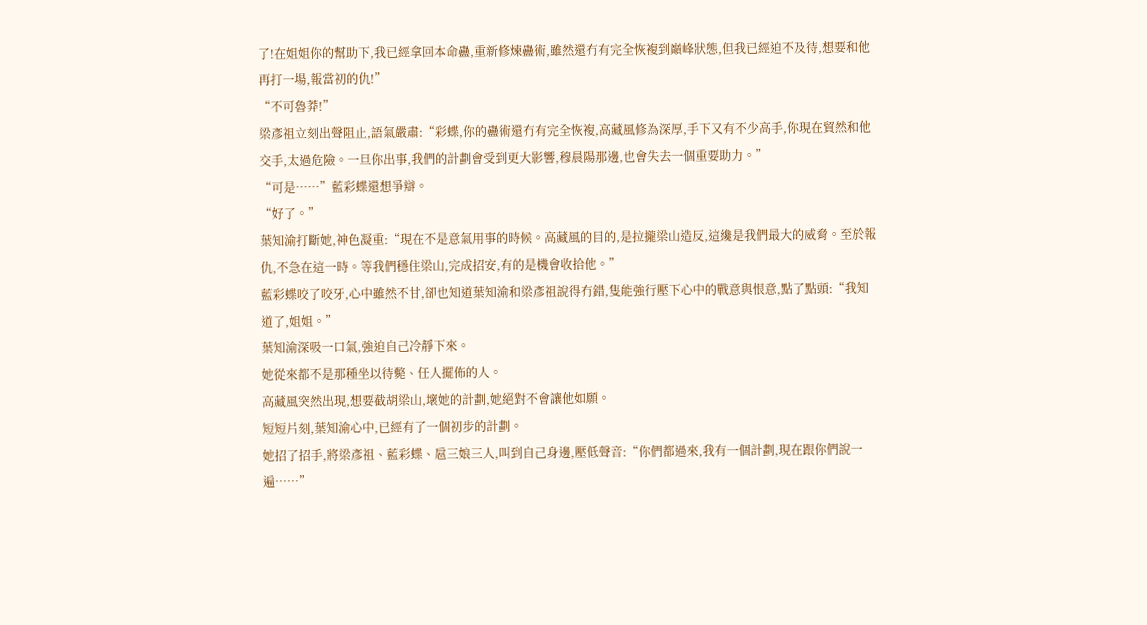了!在姐姐你的幫助下,我已經拿回本命蠱,重新修煉蠱術,雖然還冇有完全恢複到巔峰狀態,但我已經迫不及待,想要和他再打一場,報當初的仇!”
“不可魯莽!”
梁彥祖立刻出聲阻止,語氣嚴肅:“彩蝶,你的蠱術還冇有完全恢複,高藏風修為深厚,手下又有不少高手,你現在貿然和他交手,太過危險。一旦你出事,我們的計劃會受到更大影響,穆晨陽那邊,也會失去一個重要助力。”
“可是……”藍彩蝶還想爭辯。
“好了。”
葉知渝打斷她,神色凝重:“現在不是意氣用事的時候。高藏風的目的,是拉攏梁山造反,這纔是我們最大的威脅。至於報仇,不急在這一時。等我們穩住梁山,完成招安,有的是機會收拾他。”
藍彩蝶咬了咬牙,心中雖然不甘,卻也知道葉知渝和梁彥祖說得冇錯,隻能強行壓下心中的戰意與恨意,點了點頭:“我知道了,姐姐。”
葉知渝深吸一口氣,強迫自己冷靜下來。
她從來都不是那種坐以待斃、任人擺佈的人。
高藏風突然出現,想要截胡梁山,壞她的計劃,她絕對不會讓他如願。
短短片刻,葉知渝心中,已經有了一個初步的計劃。
她招了招手,將梁彥祖、藍彩蝶、扈三娘三人,叫到自己身邊,壓低聲音:“你們都過來,我有一個計劃,現在跟你們說一遍……”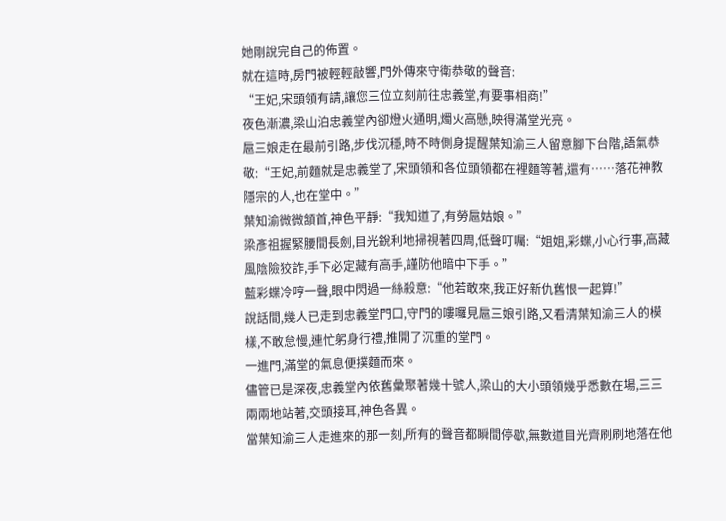她剛說完自己的佈置。
就在這時,房門被輕輕敲響,門外傳來守衛恭敬的聲音:
“王妃,宋頭領有請,讓您三位立刻前往忠義堂,有要事相商!”
夜色漸濃,梁山泊忠義堂內卻燈火通明,燭火高懸,映得滿堂光亮。
扈三娘走在最前引路,步伐沉穩,時不時側身提醒葉知渝三人留意腳下台階,語氣恭敬:“王妃,前麵就是忠義堂了,宋頭領和各位頭領都在裡麵等著,還有……落花神教隱宗的人,也在堂中。”
葉知渝微微頷首,神色平靜:“我知道了,有勞扈姑娘。”
梁彥祖握緊腰間長劍,目光銳利地掃視著四周,低聲叮囑:“姐姐,彩蝶,小心行事,高藏風陰險狡詐,手下必定藏有高手,謹防他暗中下手。”
藍彩蝶冷哼一聲,眼中閃過一絲殺意:“他若敢來,我正好新仇舊恨一起算!”
說話間,幾人已走到忠義堂門口,守門的嘍囉見扈三娘引路,又看清葉知渝三人的模樣,不敢怠慢,連忙躬身行禮,推開了沉重的堂門。
一進門,滿堂的氣息便撲麵而來。
儘管已是深夜,忠義堂內依舊彙聚著幾十號人,梁山的大小頭領幾乎悉數在場,三三兩兩地站著,交頭接耳,神色各異。
當葉知渝三人走進來的那一刻,所有的聲音都瞬間停歇,無數道目光齊刷刷地落在他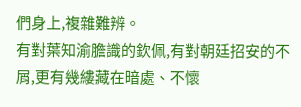們身上,複雜難辨。
有對葉知渝膽識的欽佩,有對朝廷招安的不屑,更有幾縷藏在暗處、不懷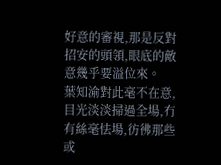好意的審視,那是反對招安的頭領,眼底的敵意幾乎要溢位來。
葉知渝對此毫不在意,目光淡淡掃過全場,冇有絲毫怯場,彷彿那些或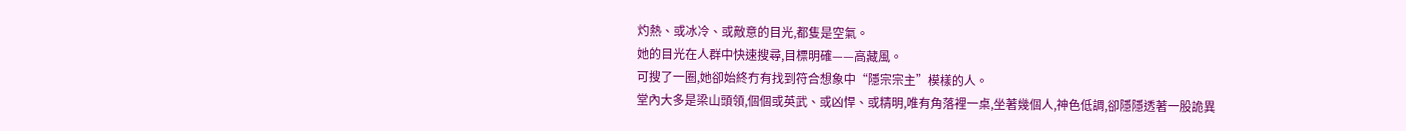灼熱、或冰冷、或敵意的目光,都隻是空氣。
她的目光在人群中快速搜尋,目標明確——高藏風。
可搜了一圈,她卻始終冇有找到符合想象中“隱宗宗主”模樣的人。
堂內大多是梁山頭領,個個或英武、或凶悍、或精明,唯有角落裡一桌,坐著幾個人,神色低調,卻隱隱透著一股詭異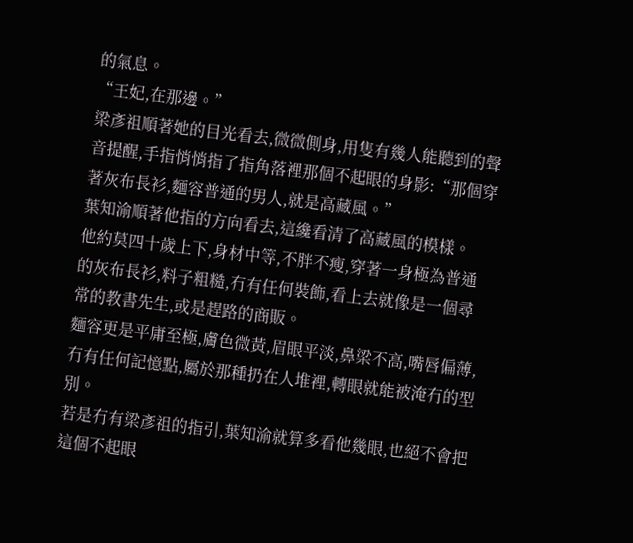的氣息。
“王妃,在那邊。”
梁彥祖順著她的目光看去,微微側身,用隻有幾人能聽到的聲音提醒,手指悄悄指了指角落裡那個不起眼的身影:“那個穿著灰布長衫,麵容普通的男人,就是高藏風。”
葉知渝順著他指的方向看去,這纔看清了高藏風的模樣。
他約莫四十歲上下,身材中等,不胖不瘦,穿著一身極為普通的灰布長衫,料子粗糙,冇有任何裝飾,看上去就像是一個尋常的教書先生,或是趕路的商販。
麵容更是平庸至極,膚色微黃,眉眼平淡,鼻梁不高,嘴唇偏薄,冇有任何記憶點,屬於那種扔在人堆裡,轉眼就能被淹冇的型別。
若是冇有梁彥祖的指引,葉知渝就算多看他幾眼,也絕不會把這個不起眼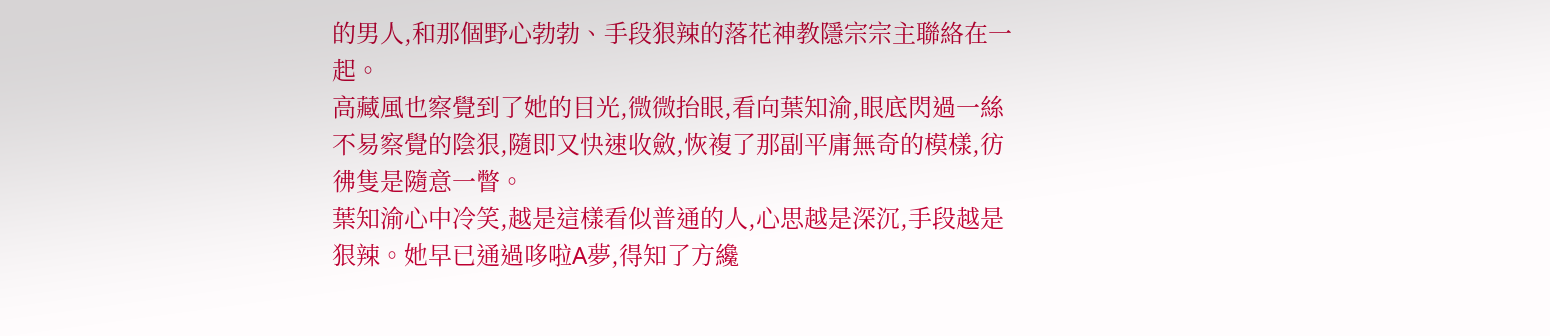的男人,和那個野心勃勃、手段狠辣的落花神教隱宗宗主聯絡在一起。
高藏風也察覺到了她的目光,微微抬眼,看向葉知渝,眼底閃過一絲不易察覺的陰狠,隨即又快速收斂,恢複了那副平庸無奇的模樣,彷彿隻是隨意一瞥。
葉知渝心中冷笑,越是這樣看似普通的人,心思越是深沉,手段越是狠辣。她早已通過哆啦A夢,得知了方纔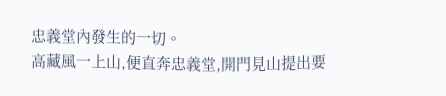忠義堂內發生的一切。
高藏風一上山,便直奔忠義堂,開門見山提出要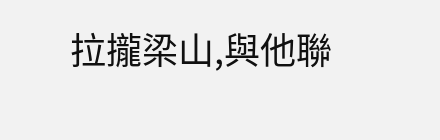拉攏梁山,與他聯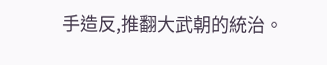手造反,推翻大武朝的統治。